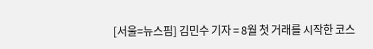[서울=뉴스핌] 김민수 기자 = 8월 첫 거래를 시작한 코스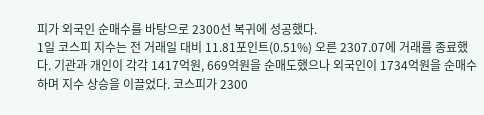피가 외국인 순매수를 바탕으로 2300선 복귀에 성공했다.
1일 코스피 지수는 전 거래일 대비 11.81포인트(0.51%) 오른 2307.07에 거래를 종료했다. 기관과 개인이 각각 1417억원, 669억원을 순매도했으나 외국인이 1734억원을 순매수하며 지수 상승을 이끌었다. 코스피가 2300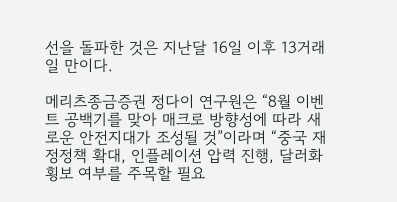선을 돌파한 것은 지난달 16일 이후 13거래일 만이다.

메리츠종금증권 정다이 연구원은 “8월 이벤트 공백기를 맞아 매크로 방향성에 따라 새로운 안전지대가 조성될 것”이라며 “중국 재정정책 확대, 인플레이션 압력 진행, 달러화 횡보 여부를 주목할 필요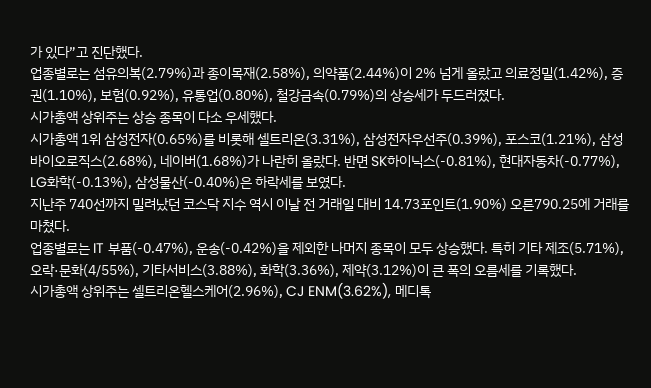가 있다”고 진단했다.
업종별로는 섬유의복(2.79%)과 종이목재(2.58%), 의약품(2.44%)이 2% 넘게 올랐고 의료정밀(1.42%), 증권(1.10%), 보험(0.92%), 유통업(0.80%), 철강금속(0.79%)의 상승세가 두드러졌다.
시가총액 상위주는 상승 종목이 다소 우세했다.
시가총액 1위 삼성전자(0.65%)를 비롯해 셀트리온(3.31%), 삼성전자우선주(0.39%), 포스코(1.21%), 삼성바이오로직스(2.68%), 네이버(1.68%)가 나란히 올랐다. 반면 SK하이닉스(-0.81%), 현대자동차(-0.77%), LG화학(-0.13%), 삼성물산(-0.40%)은 하락세를 보였다.
지난주 740선까지 밀려났던 코스닥 지수 역시 이날 전 거래일 대비 14.73포인트(1.90%) 오른790.25에 거래를 마쳤다.
업종별로는 IT 부품(-0.47%), 운송(-0.42%)을 제외한 나머지 종목이 모두 상승했다. 특히 기타 제조(5.71%), 오락·문화(4/55%), 기타서비스(3.88%), 화학(3.36%), 제약(3.12%)이 큰 폭의 오름세를 기록했다.
시가총액 상위주는 셀트리온헬스케어(2.96%), CJ ENM(3.62%), 메디톡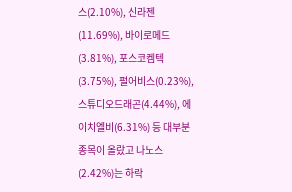스(2.10%), 신라젠(11.69%), 바이로메드(3.81%), 포스코켐텍(3.75%), 펄어비스(0.23%), 스튜디오드래곤(4.44%), 에이치엘비(6.31%) 등 대부분 종목이 올랐고 나노스(2.42%)는 하락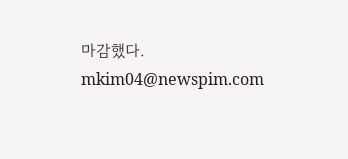마감했다.
mkim04@newspim.com